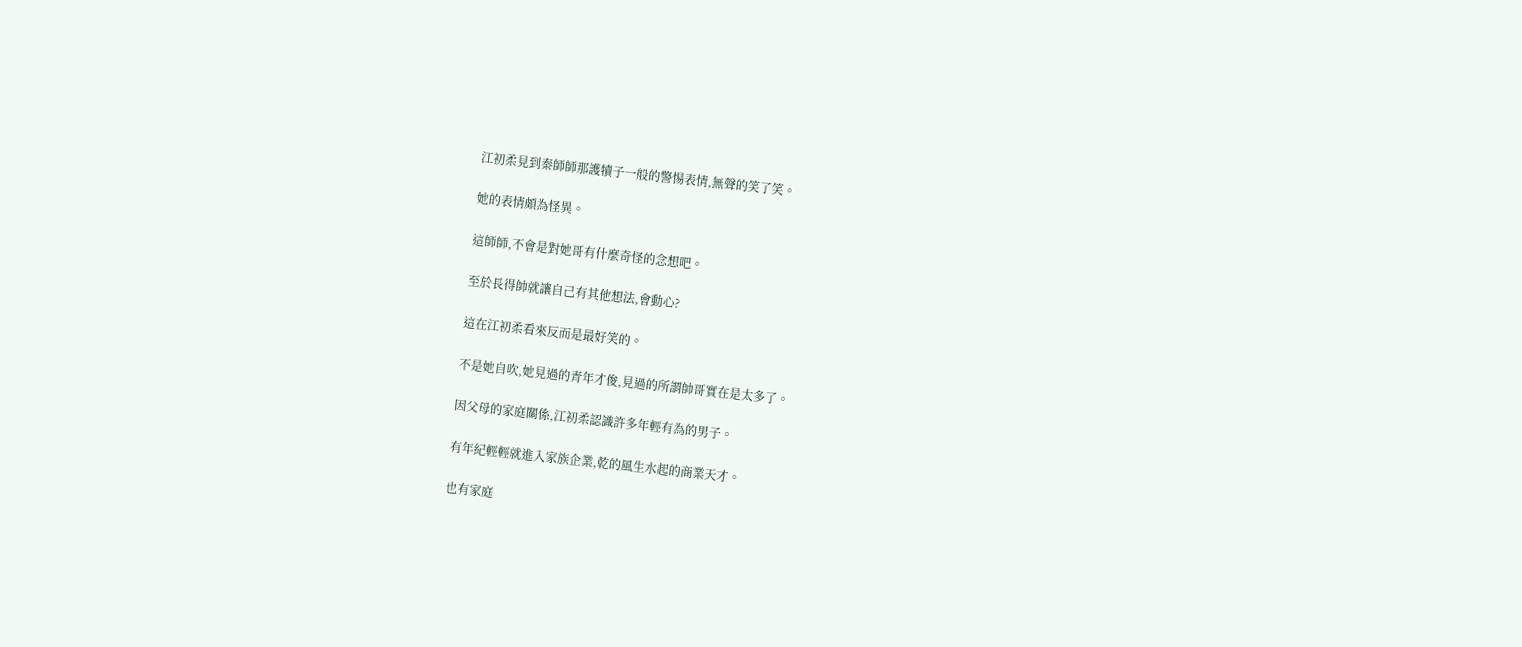江初柔見到秦師師那護犢子一般的警惕表情,無聲的笑了笑。

她的表情頗為怪異。

這師師,不會是對她哥有什麼奇怪的念想吧。

至於長得帥就讓自己有其他想法,會動心?

這在江初柔看來反而是最好笑的。

不是她自吹,她見過的青年才俊,見過的所謂帥哥實在是太多了。

因父母的家庭關係,江初柔認識許多年輕有為的男子。

有年紀輕輕就進入家族企業,乾的風生水起的商業天才。

也有家庭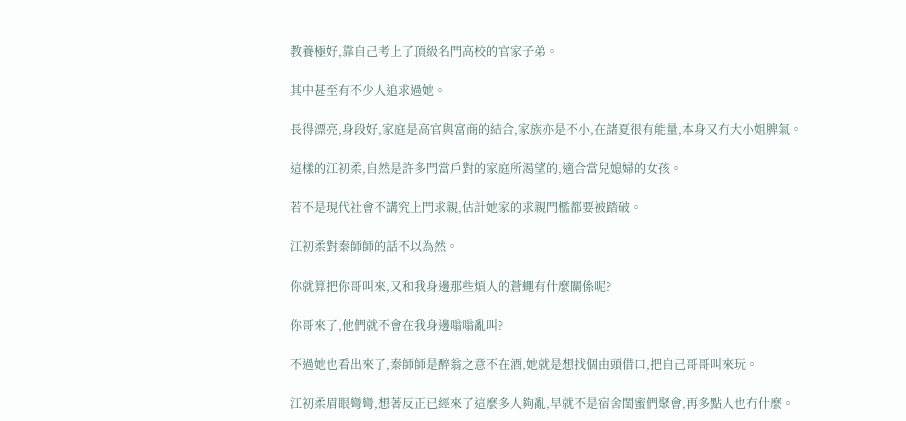教養極好,靠自己考上了頂級名門高校的官家子弟。

其中甚至有不少人追求過她。

長得漂亮,身段好,家庭是高官與富商的結合,家族亦是不小,在諸夏很有能量,本身又冇大小姐脾氣。

這樣的江初柔,自然是許多門當戶對的家庭所渴望的,適合當兒媳婦的女孩。

若不是現代社會不講究上門求親,估計她家的求親門檻都要被踏破。

江初柔對秦師師的話不以為然。

你就算把你哥叫來,又和我身邊那些煩人的蒼蠅有什麼關係呢?

你哥來了,他們就不會在我身邊嗡嗡亂叫?

不過她也看出來了,秦師師是醉翁之意不在酒,她就是想找個由頭借口,把自己哥哥叫來玩。

江初柔眉眼彎彎,想著反正已經來了這麼多人夠亂,早就不是宿舍閨蜜們聚會,再多點人也冇什麼。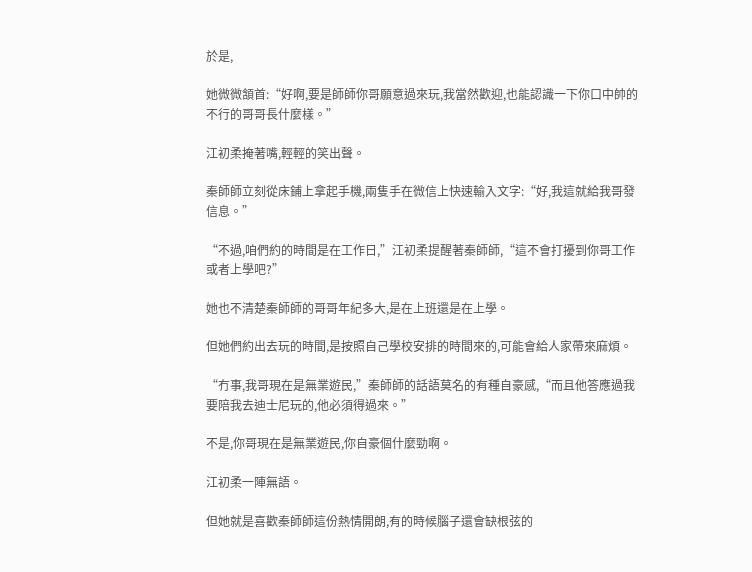於是,

她微微頷首:“好啊,要是師師你哥願意過來玩,我當然歡迎,也能認識一下你口中帥的不行的哥哥長什麼樣。”

江初柔掩著嘴,輕輕的笑出聲。

秦師師立刻從床鋪上拿起手機,兩隻手在微信上快速輸入文字:“好,我這就給我哥發信息。”

“不過,咱們約的時間是在工作日,”江初柔提醒著秦師師,“這不會打擾到你哥工作或者上學吧?”

她也不清楚秦師師的哥哥年紀多大,是在上班還是在上學。

但她們約出去玩的時間,是按照自己學校安排的時間來的,可能會給人家帶來麻煩。

“冇事,我哥現在是無業遊民,”秦師師的話語莫名的有種自豪感,“而且他答應過我要陪我去迪士尼玩的,他必須得過來。”

不是,你哥現在是無業遊民,你自豪個什麼勁啊。

江初柔一陣無語。

但她就是喜歡秦師師這份熱情開朗,有的時候腦子還會缺根弦的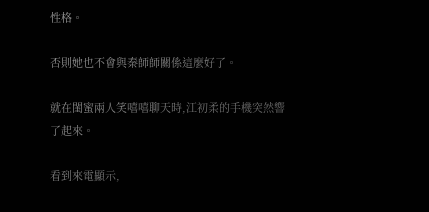性格。

否則她也不會與秦師師關係這麼好了。

就在閨蜜兩人笑嘻嘻聊天時,江初柔的手機突然響了起來。

看到來電顯示,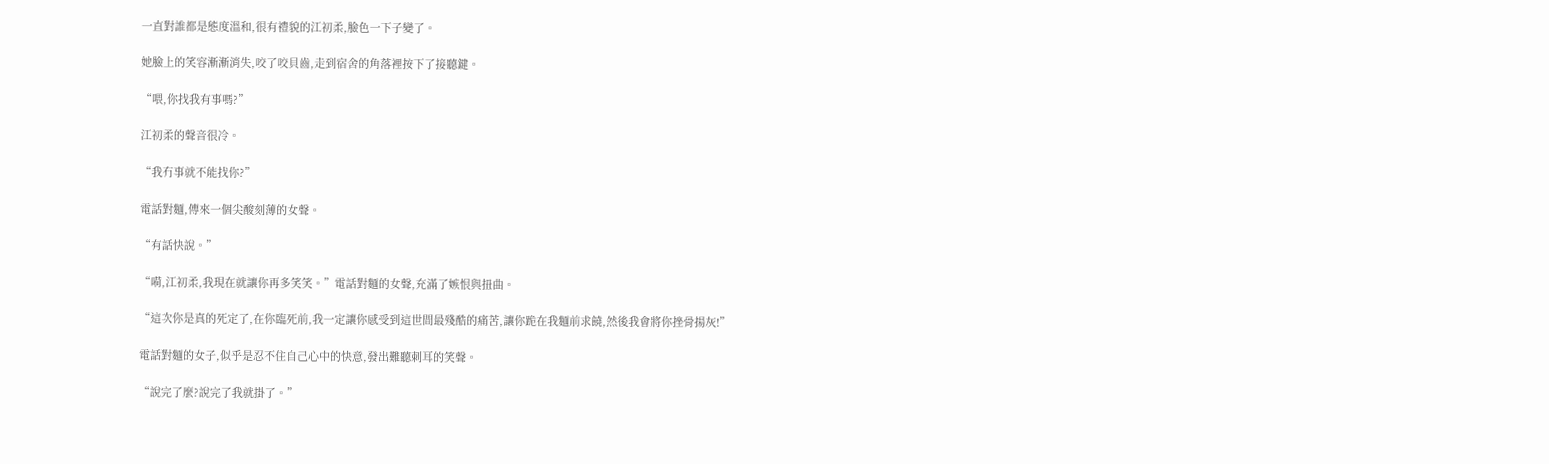一直對誰都是態度溫和,很有禮貌的江初柔,臉色一下子變了。

她臉上的笑容漸漸消失,咬了咬貝齒,走到宿舍的角落裡按下了接聽鍵。

“喂,你找我有事嗎?”

江初柔的聲音很冷。

“我冇事就不能找你?”

電話對麵,傳來一個尖酸刻薄的女聲。

“有話快說。”

“嗬,江初柔,我現在就讓你再多笑笑。”電話對麵的女聲,充滿了嫉恨與扭曲。

“這次你是真的死定了,在你臨死前,我一定讓你感受到這世間最殘酷的痛苦,讓你跪在我麵前求饒,然後我會將你挫骨揚灰!”

電話對麵的女子,似乎是忍不住自己心中的快意,發出難聽刺耳的笑聲。

“說完了麼?說完了我就掛了。”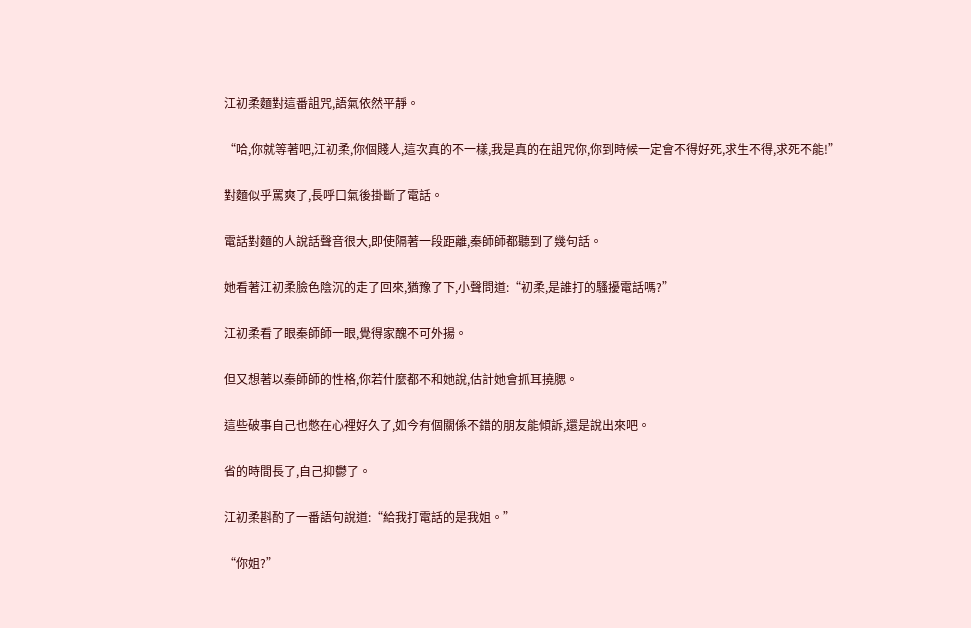江初柔麵對這番詛咒,語氣依然平靜。

“哈,你就等著吧,江初柔,你個賤人,這次真的不一樣,我是真的在詛咒你,你到時候一定會不得好死,求生不得,求死不能!”

對麵似乎罵爽了,長呼口氣後掛斷了電話。

電話對麵的人說話聲音很大,即使隔著一段距離,秦師師都聽到了幾句話。

她看著江初柔臉色陰沉的走了回來,猶豫了下,小聲問道:“初柔,是誰打的騷擾電話嗎?”

江初柔看了眼秦師師一眼,覺得家醜不可外揚。

但又想著以秦師師的性格,你若什麼都不和她說,估計她會抓耳撓腮。

這些破事自己也憋在心裡好久了,如今有個關係不錯的朋友能傾訴,還是說出來吧。

省的時間長了,自己抑鬱了。

江初柔斟酌了一番語句說道:“給我打電話的是我姐。”

“你姐?”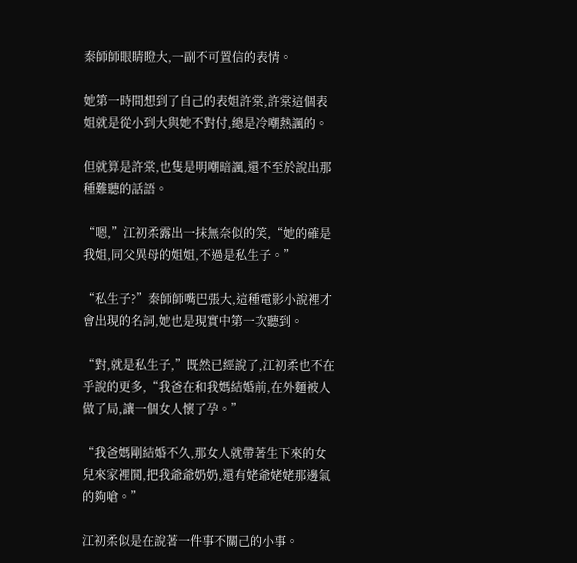秦師師眼睛瞪大,一副不可置信的表情。

她第一時間想到了自己的表姐許棠,許棠這個表姐就是從小到大與她不對付,總是冷嘲熱諷的。

但就算是許棠,也隻是明嘲暗諷,還不至於說出那種難聽的話語。

“嗯,”江初柔露出一抹無奈似的笑,“她的確是我姐,同父異母的姐姐,不過是私生子。”

“私生子?”秦師師嘴巴張大,這種電影小說裡才會出現的名詞,她也是現實中第一次聽到。

“對,就是私生子,”既然已經說了,江初柔也不在乎說的更多,“我爸在和我媽結婚前,在外麵被人做了局,讓一個女人懷了孕。”

“我爸媽剛結婚不久,那女人就帶著生下來的女兒來家裡鬨,把我爺爺奶奶,還有姥爺姥姥那邊氣的夠嗆。”

江初柔似是在說著一件事不關己的小事。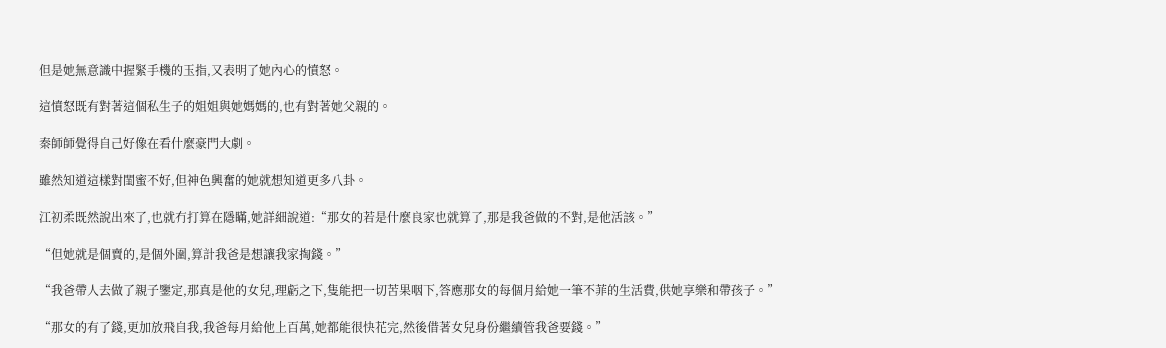但是她無意識中握緊手機的玉指,又表明了她內心的憤怒。

這憤怒既有對著這個私生子的姐姐與她媽媽的,也有對著她父親的。

秦師師覺得自己好像在看什麼豪門大劇。

雖然知道這樣對閨蜜不好,但神色興奮的她就想知道更多八卦。

江初柔既然說出來了,也就冇打算在隱瞞,她詳細說道:“那女的若是什麼良家也就算了,那是我爸做的不對,是他活該。”

“但她就是個賣的,是個外圍,算計我爸是想讓我家掏錢。”

“我爸帶人去做了親子鑒定,那真是他的女兒,理虧之下,隻能把一切苦果咽下,答應那女的每個月給她一筆不菲的生活費,供她享樂和帶孩子。”

“那女的有了錢,更加放飛自我,我爸每月給他上百萬,她都能很快花完,然後借著女兒身份繼續管我爸要錢。”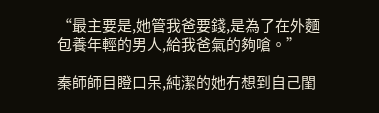“最主要是,她管我爸要錢,是為了在外麵包養年輕的男人,給我爸氣的夠嗆。”

秦師師目瞪口呆,純潔的她冇想到自己閨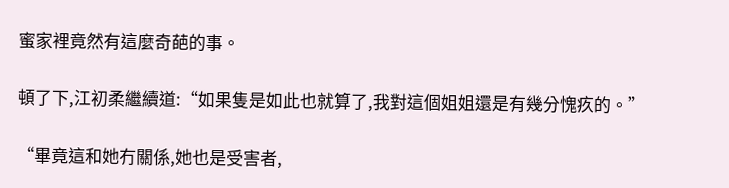蜜家裡竟然有這麼奇葩的事。

頓了下,江初柔繼續道:“如果隻是如此也就算了,我對這個姐姐還是有幾分愧疚的。”

“畢竟這和她冇關係,她也是受害者,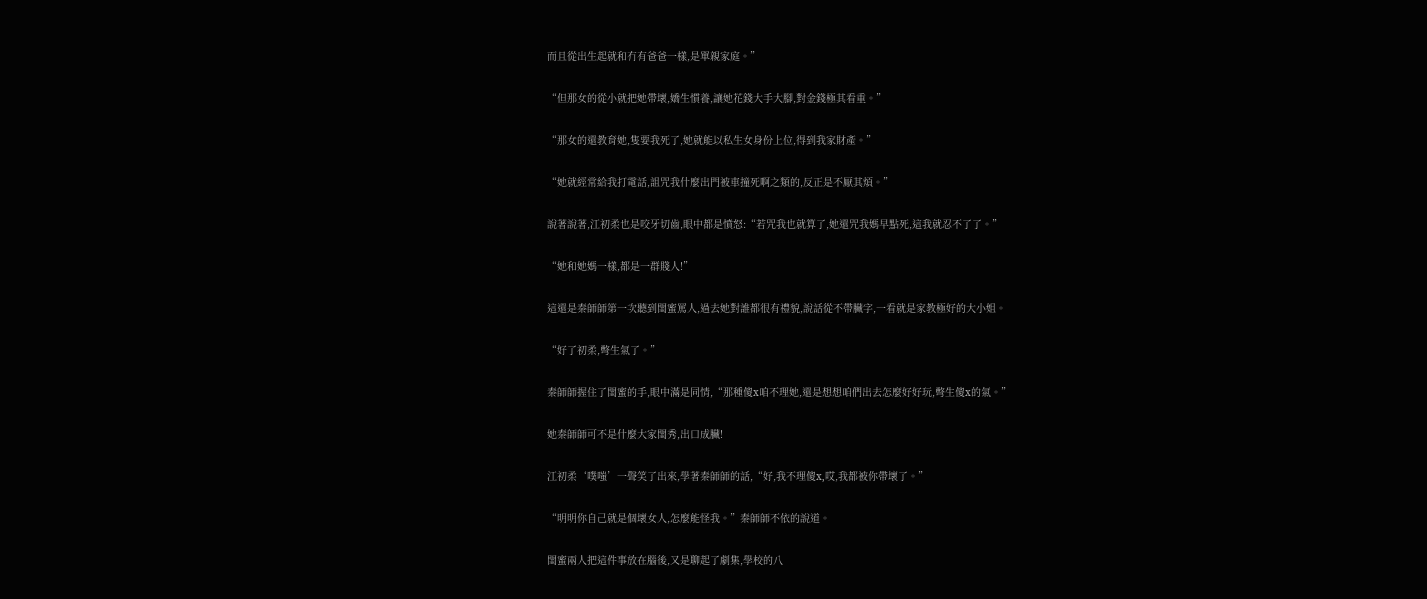而且從出生起就和冇有爸爸一樣,是單親家庭。”

“但那女的從小就把她帶壞,嬌生慣養,讓她花錢大手大腳,對金錢極其看重。”

“那女的還教育她,隻要我死了,她就能以私生女身份上位,得到我家財產。”

“她就經常給我打電話,詛咒我什麼出門被車撞死啊之類的,反正是不厭其煩。”

說著說著,江初柔也是咬牙切齒,眼中都是憤怒:“若咒我也就算了,她還咒我媽早點死,這我就忍不了了。”

“她和她媽一樣,都是一群賤人!”

這還是秦師師第一次聽到閨蜜罵人,過去她對誰都很有禮貌,說話從不帶臟字,一看就是家教極好的大小姐。

“好了初柔,彆生氣了。”

秦師師握住了閨蜜的手,眼中滿是同情,“那種傻x咱不理她,還是想想咱們出去怎麼好好玩,彆生傻x的氣。”

她秦師師可不是什麼大家閨秀,出口成臟!

江初柔‘噗嗤’一聲笑了出來,學著秦師師的話,“好,我不理傻x,哎,我都被你帶壞了。”

“明明你自己就是個壞女人,怎麼能怪我。”秦師師不依的說道。

閨蜜兩人把這件事放在腦後,又是聊起了劇集,學校的八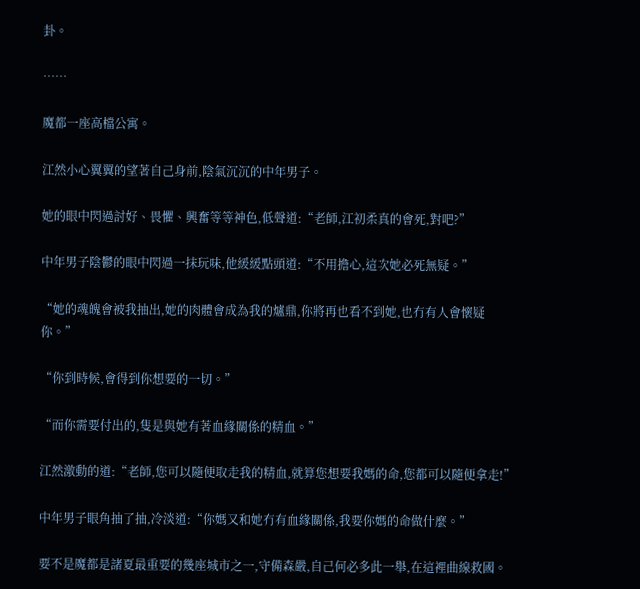卦。

……

魔都一座高檔公寓。

江然小心翼翼的望著自己身前,陰氣沉沉的中年男子。

她的眼中閃過討好、畏懼、興奮等等神色,低聲道:“老師,江初柔真的會死,對吧?”

中年男子陰鬱的眼中閃過一抹玩味,他緩緩點頭道:“不用擔心,這次她必死無疑。”

“她的魂魄會被我抽出,她的肉體會成為我的爐鼎,你將再也看不到她,也冇有人會懷疑你。”

“你到時候,會得到你想要的一切。”

“而你需要付出的,隻是與她有著血緣關係的精血。”

江然激動的道:“老師,您可以隨便取走我的精血,就算您想要我媽的命,您都可以隨便拿走!”

中年男子眼角抽了抽,冷淡道:“你媽又和她冇有血緣關係,我要你媽的命做什麼。”

要不是魔都是諸夏最重要的幾座城市之一,守備森嚴,自己何必多此一舉,在這裡曲線救國。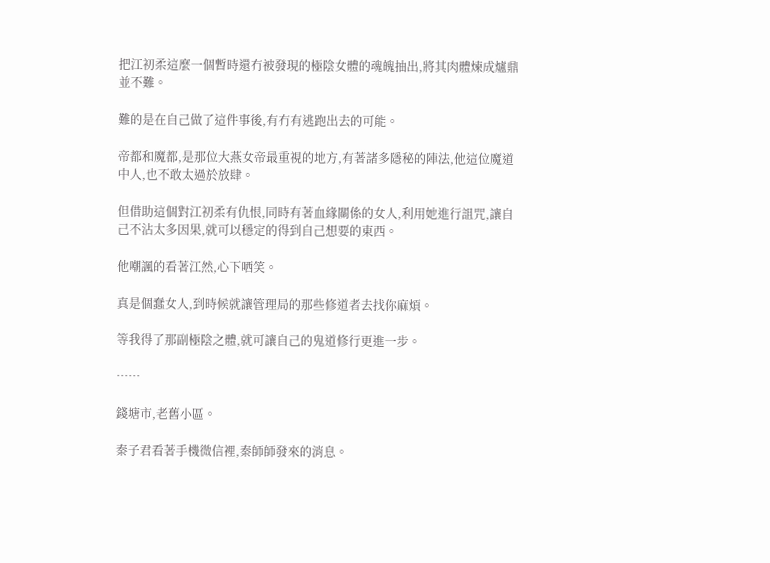把江初柔這麼一個暫時還冇被發現的極陰女體的魂魄抽出,將其肉體煉成爐鼎並不難。

難的是在自己做了這件事後,有冇有逃跑出去的可能。

帝都和魔都,是那位大燕女帝最重視的地方,有著諸多隱秘的陣法,他這位魔道中人,也不敢太過於放肆。

但借助這個對江初柔有仇恨,同時有著血緣關係的女人,利用她進行詛咒,讓自己不沾太多因果,就可以穩定的得到自己想要的東西。

他嘲諷的看著江然,心下哂笑。

真是個蠢女人,到時候就讓管理局的那些修道者去找你麻煩。

等我得了那副極陰之體,就可讓自己的鬼道修行更進一步。

……

錢塘市,老舊小區。

秦子君看著手機微信裡,秦師師發來的消息。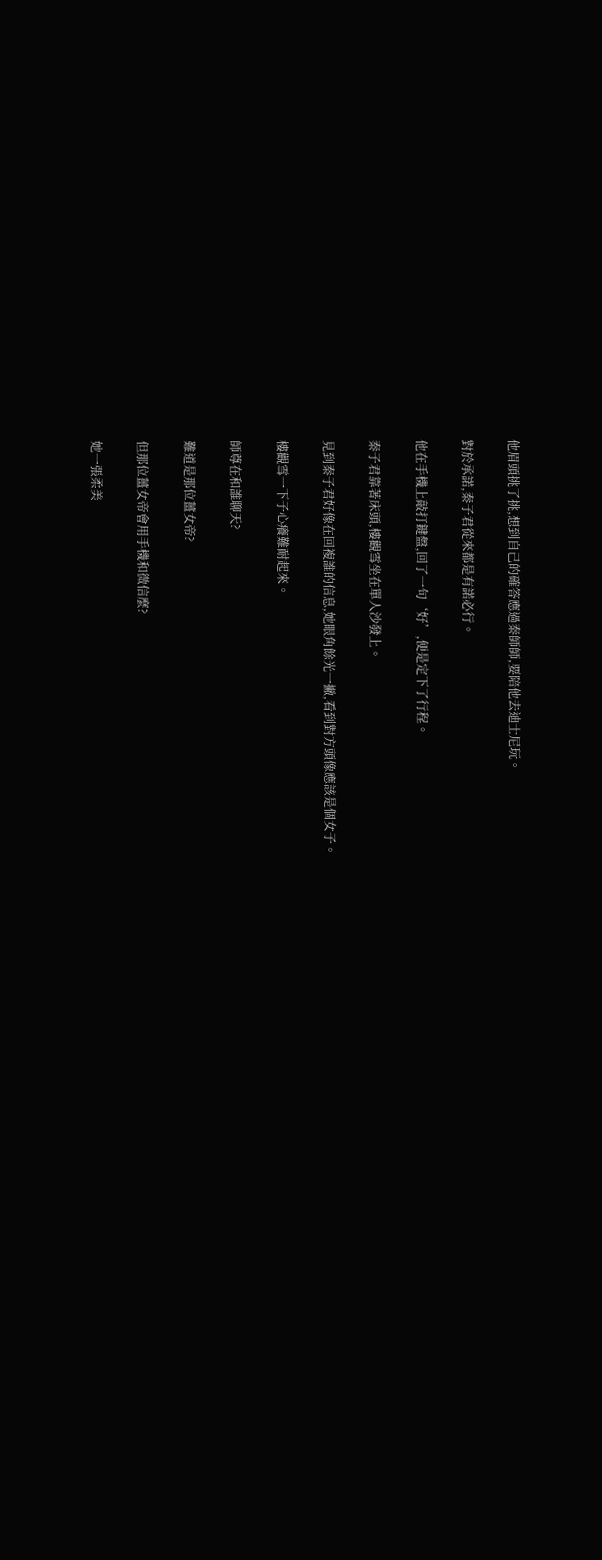他眉頭挑了挑,想到自己的確答應過秦師師,要陪他去迪士尼玩。

對於承諾,秦子君從來都是有諾必行。

他在手機上敲打鍵盤,回了一句‘好’,便是定下了行程。

秦子君靠著床頭,樓觀雪坐在單人沙發上。

見到秦子君好像在回複誰的信息,她眼角餘光一撇,看到對方頭像應該是個女子。

樓觀雪一下子心癢難耐起來。

師尊在和誰聊天?

難道是那位薑女帝?

但那位薑女帝會用手機和微信麼?

她一張柔美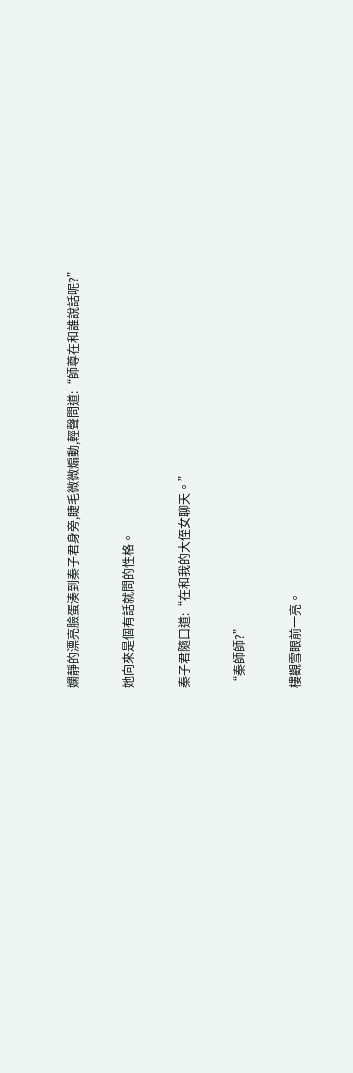嫻靜的漂亮臉蛋湊到秦子君身旁,睫毛微微煽動,輕聲問道:“師尊在和誰說話呢?”

她向來是個有話就問的性格。

秦子君隨口道:“在和我的大侄女聊天。”

“秦師師?”

樓觀雪眼前一亮。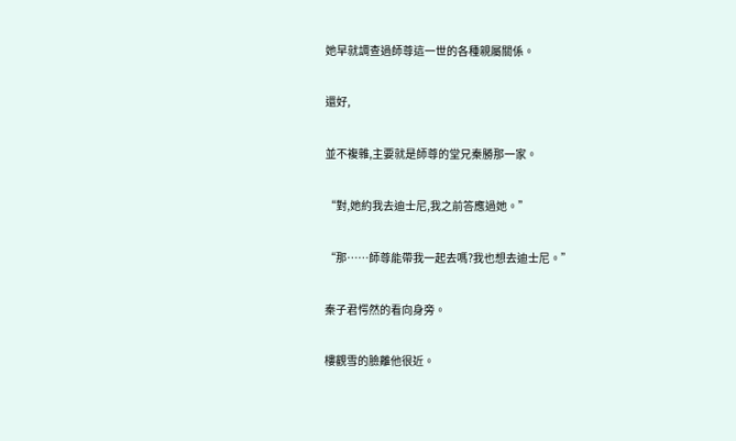她早就調查過師尊這一世的各種親屬關係。

還好,

並不複雜,主要就是師尊的堂兄秦勝那一家。

“對,她約我去迪士尼,我之前答應過她。”

“那……師尊能帶我一起去嗎?我也想去迪士尼。”

秦子君愕然的看向身旁。

樓觀雪的臉離他很近。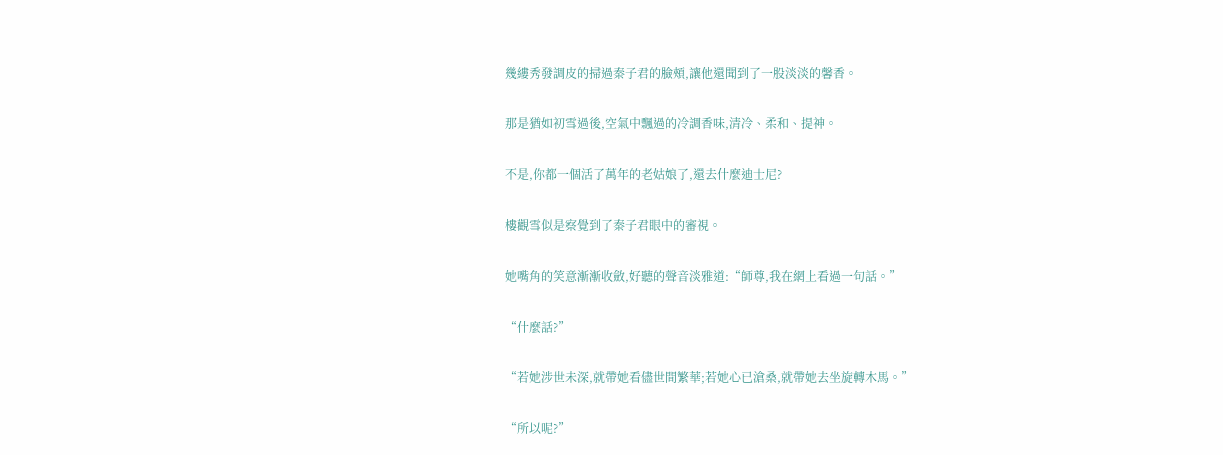幾縷秀發調皮的掃過秦子君的臉頰,讓他還聞到了一股淡淡的馨香。

那是猶如初雪過後,空氣中飄過的冷調香味,清冷、柔和、提神。

不是,你都一個活了萬年的老姑娘了,還去什麼迪士尼?

樓觀雪似是察覺到了秦子君眼中的審視。

她嘴角的笑意漸漸收斂,好聽的聲音淡雅道:“師尊,我在網上看過一句話。”

“什麼話?”

“若她涉世未深,就帶她看儘世間繁華;若她心已滄桑,就帶她去坐旋轉木馬。”

“所以呢?”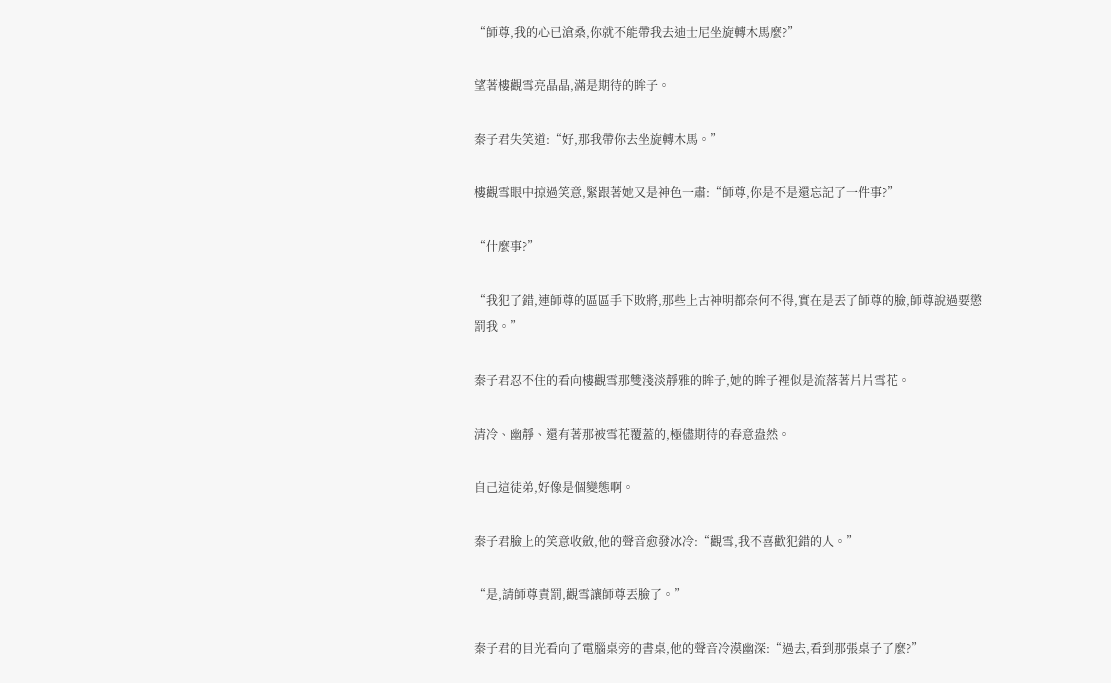“師尊,我的心已滄桑,你就不能帶我去迪士尼坐旋轉木馬麼?”

望著樓觀雪亮晶晶,滿是期待的眸子。

秦子君失笑道:“好,那我帶你去坐旋轉木馬。”

樓觀雪眼中掠過笑意,緊跟著她又是神色一肅:“師尊,你是不是還忘記了一件事?”

“什麼事?”

“我犯了錯,連師尊的區區手下敗將,那些上古神明都奈何不得,實在是丟了師尊的臉,師尊說過要懲罰我。”

秦子君忍不住的看向樓觀雪那雙淺淡靜雅的眸子,她的眸子裡似是流落著片片雪花。

清冷、幽靜、還有著那被雪花覆蓋的,極儘期待的春意盎然。

自己這徒弟,好像是個變態啊。

秦子君臉上的笑意收斂,他的聲音愈發冰冷:“觀雪,我不喜歡犯錯的人。”

“是,請師尊責罰,觀雪讓師尊丟臉了。”

秦子君的目光看向了電腦桌旁的書桌,他的聲音冷漠幽深:“過去,看到那張桌子了麼?”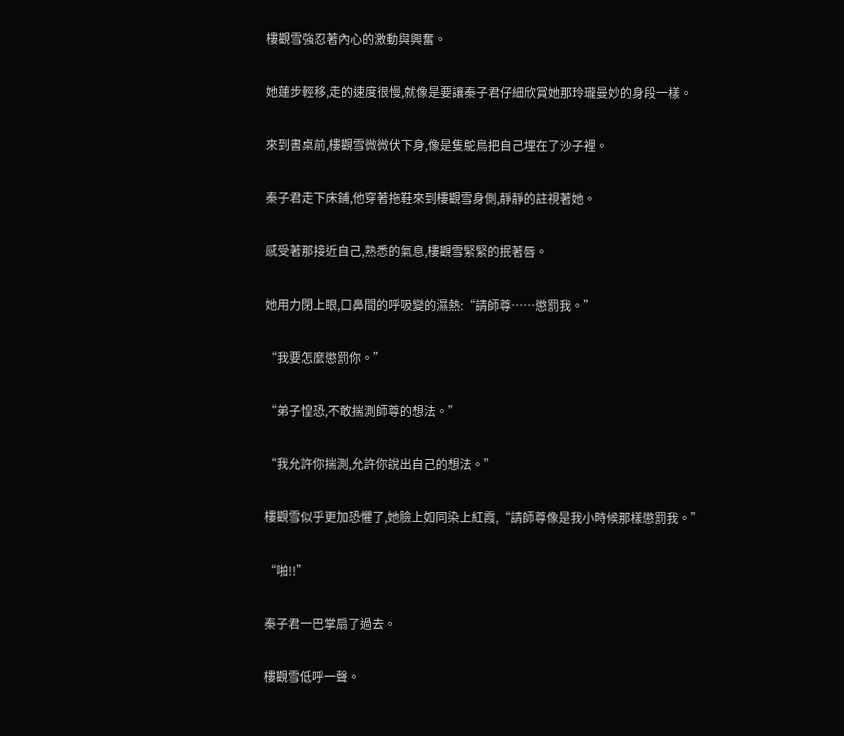樓觀雪強忍著內心的激動與興奮。

她蓮步輕移,走的速度很慢,就像是要讓秦子君仔細欣賞她那玲瓏曼妙的身段一樣。

來到書桌前,樓觀雪微微伏下身,像是隻鴕鳥把自己埋在了沙子裡。

秦子君走下床鋪,他穿著拖鞋來到樓觀雪身側,靜靜的註視著她。

感受著那接近自己,熟悉的氣息,樓觀雪緊緊的抿著唇。

她用力閉上眼,口鼻間的呼吸變的濕熱:“請師尊……懲罰我。”

“我要怎麼懲罰你。”

“弟子惶恐,不敢揣測師尊的想法。”

“我允許你揣測,允許你說出自己的想法。”

樓觀雪似乎更加恐懼了,她臉上如同染上紅霞,“請師尊像是我小時候那樣懲罰我。”

“啪!!”

秦子君一巴掌扇了過去。

樓觀雪低呼一聲。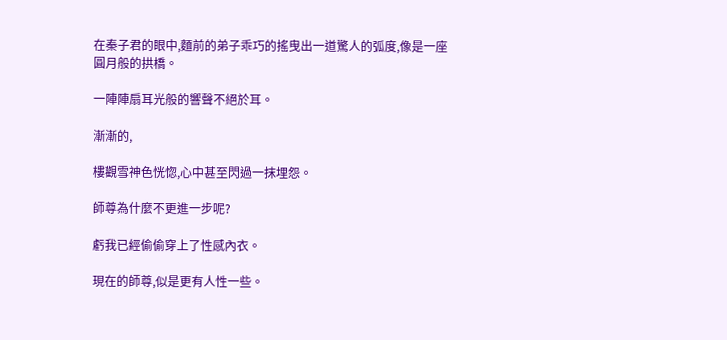在秦子君的眼中,麵前的弟子乖巧的搖曳出一道驚人的弧度,像是一座圓月般的拱橋。

一陣陣扇耳光般的響聲不絕於耳。

漸漸的,

樓觀雪神色恍惚,心中甚至閃過一抹埋怨。

師尊為什麼不更進一步呢?

虧我已經偷偷穿上了性感內衣。

現在的師尊,似是更有人性一些。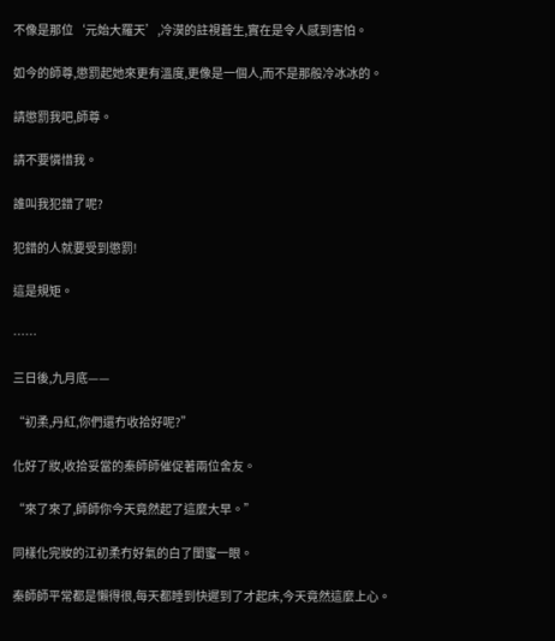不像是那位‘元始大羅天’,冷漠的註視蒼生,實在是令人感到害怕。

如今的師尊,懲罰起她來更有溫度,更像是一個人,而不是那般冷冰冰的。

請懲罰我吧,師尊。

請不要憐惜我。

誰叫我犯錯了呢?

犯錯的人就要受到懲罰!

這是規矩。

……

三日後,九月底——

“初柔,丹紅,你們還冇收拾好呢?”

化好了妝,收拾妥當的秦師師催促著兩位舍友。

“來了來了,師師你今天竟然起了這麼大早。”

同樣化完妝的江初柔冇好氣的白了閨蜜一眼。

秦師師平常都是懶得很,每天都睡到快遲到了才起床,今天竟然這麼上心。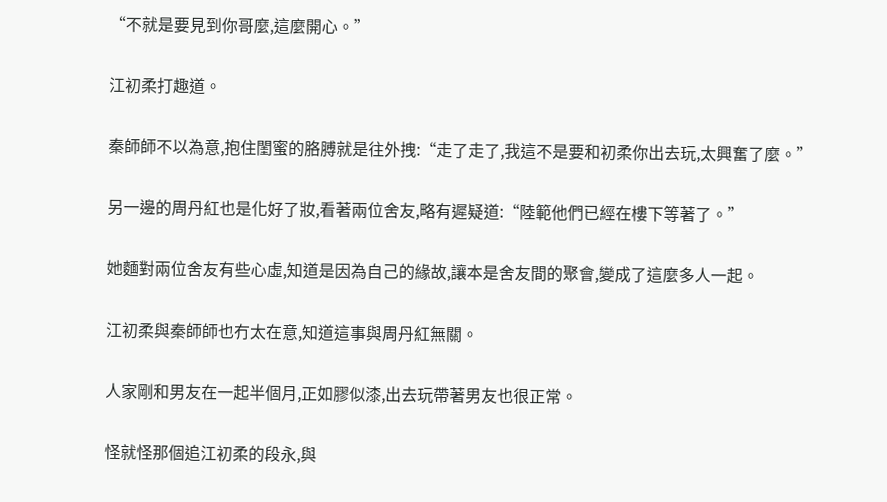“不就是要見到你哥麼,這麼開心。”

江初柔打趣道。

秦師師不以為意,抱住閨蜜的胳膊就是往外拽:“走了走了,我這不是要和初柔你出去玩,太興奮了麼。”

另一邊的周丹紅也是化好了妝,看著兩位舍友,略有遲疑道:“陸範他們已經在樓下等著了。”

她麵對兩位舍友有些心虛,知道是因為自己的緣故,讓本是舍友間的聚會,變成了這麼多人一起。

江初柔與秦師師也冇太在意,知道這事與周丹紅無關。

人家剛和男友在一起半個月,正如膠似漆,出去玩帶著男友也很正常。

怪就怪那個追江初柔的段永,與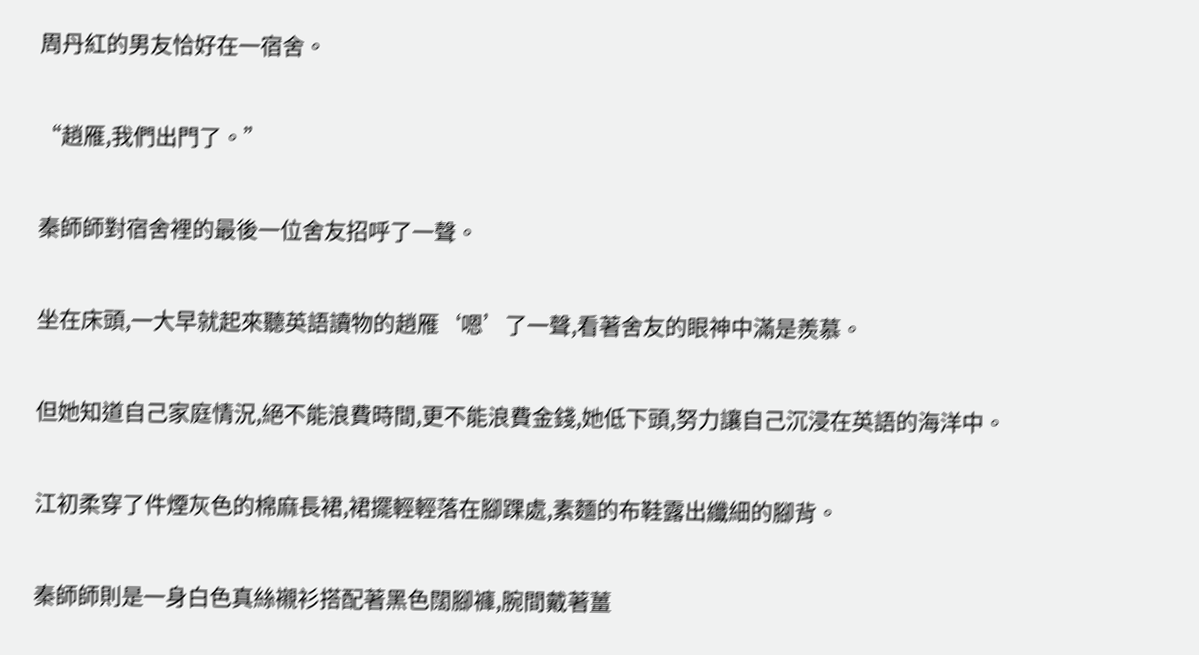周丹紅的男友恰好在一宿舍。

“趙雁,我們出門了。”

秦師師對宿舍裡的最後一位舍友招呼了一聲。

坐在床頭,一大早就起來聽英語讀物的趙雁‘嗯’了一聲,看著舍友的眼神中滿是羨慕。

但她知道自己家庭情況,絕不能浪費時間,更不能浪費金錢,她低下頭,努力讓自己沉浸在英語的海洋中。

江初柔穿了件煙灰色的棉麻長裙,裙擺輕輕落在腳踝處,素麵的布鞋露出纖細的腳背。

秦師師則是一身白色真絲襯衫搭配著黑色闊腳褲,腕間戴著薑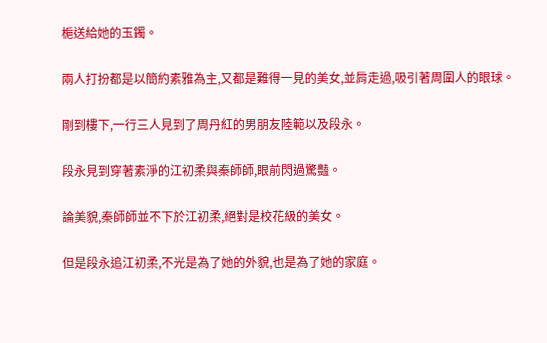梔送給她的玉鐲。

兩人打扮都是以簡約素雅為主,又都是難得一見的美女,並肩走過,吸引著周圍人的眼球。

剛到樓下,一行三人見到了周丹紅的男朋友陸範以及段永。

段永見到穿著素淨的江初柔與秦師師,眼前閃過驚豔。

論美貌,秦師師並不下於江初柔,絕對是校花級的美女。

但是段永追江初柔,不光是為了她的外貌,也是為了她的家庭。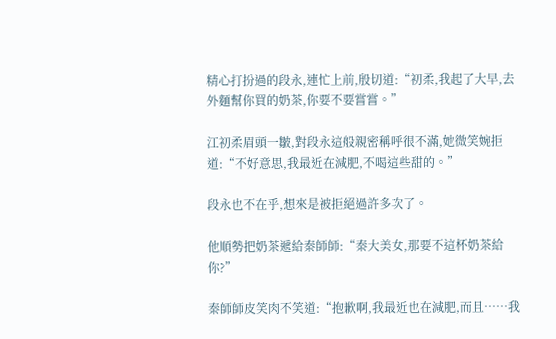精心打扮過的段永,連忙上前,殷切道:“初柔,我起了大早,去外麵幫你買的奶茶,你要不要嘗嘗。”

江初柔眉頭一皺,對段永這般親密稱呼很不滿,她微笑婉拒道:“不好意思,我最近在減肥,不喝這些甜的。”

段永也不在乎,想來是被拒絕過許多次了。

他順勢把奶茶遞給秦師師:“秦大美女,那要不這杯奶茶給你?”

秦師師皮笑肉不笑道:“抱歉啊,我最近也在減肥,而且……我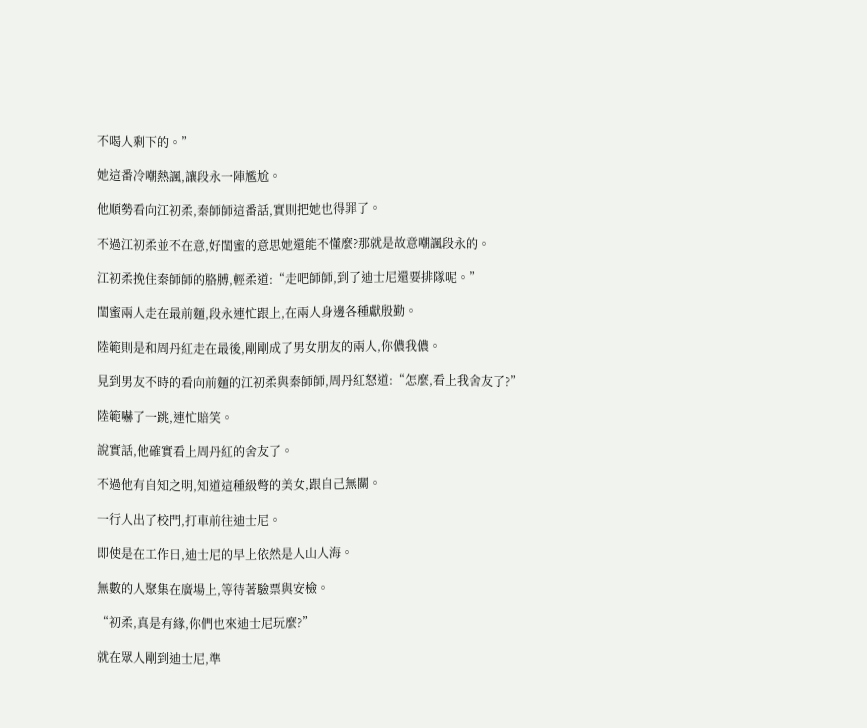不喝人剩下的。”

她這番冷嘲熱諷,讓段永一陣尷尬。

他順勢看向江初柔,秦師師這番話,實則把她也得罪了。

不過江初柔並不在意,好閨蜜的意思她還能不懂麼?那就是故意嘲諷段永的。

江初柔挽住秦師師的胳膊,輕柔道:“走吧師師,到了迪士尼還要排隊呢。”

閨蜜兩人走在最前麵,段永連忙跟上,在兩人身邊各種獻殷勤。

陸範則是和周丹紅走在最後,剛剛成了男女朋友的兩人,你儂我儂。

見到男友不時的看向前麵的江初柔與秦師師,周丹紅怒道:“怎麼,看上我舍友了?”

陸範嚇了一跳,連忙賠笑。

說實話,他確實看上周丹紅的舍友了。

不過他有自知之明,知道這種級彆的美女,跟自己無關。

一行人出了校門,打車前往迪士尼。

即使是在工作日,迪士尼的早上依然是人山人海。

無數的人聚集在廣場上,等待著驗票與安檢。

“初柔,真是有緣,你們也來迪士尼玩麼?”

就在眾人剛到迪士尼,準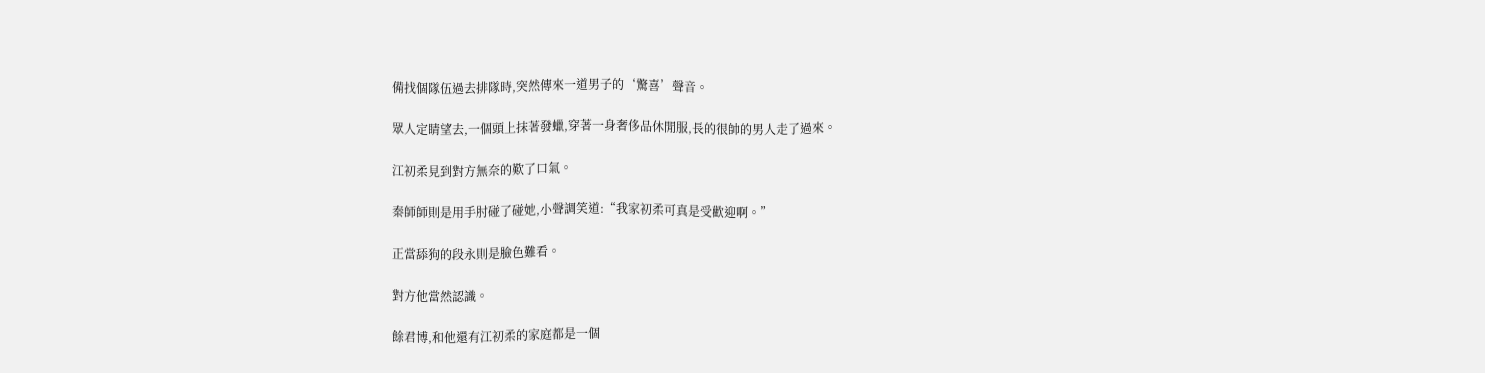備找個隊伍過去排隊時,突然傳來一道男子的‘驚喜’聲音。

眾人定睛望去,一個頭上抹著發蠟,穿著一身奢侈品休閒服,長的很帥的男人走了過來。

江初柔見到對方無奈的歎了口氣。

秦師師則是用手肘碰了碰她,小聲調笑道:“我家初柔可真是受歡迎啊。”

正當舔狗的段永則是臉色難看。

對方他當然認識。

餘君博,和他還有江初柔的家庭都是一個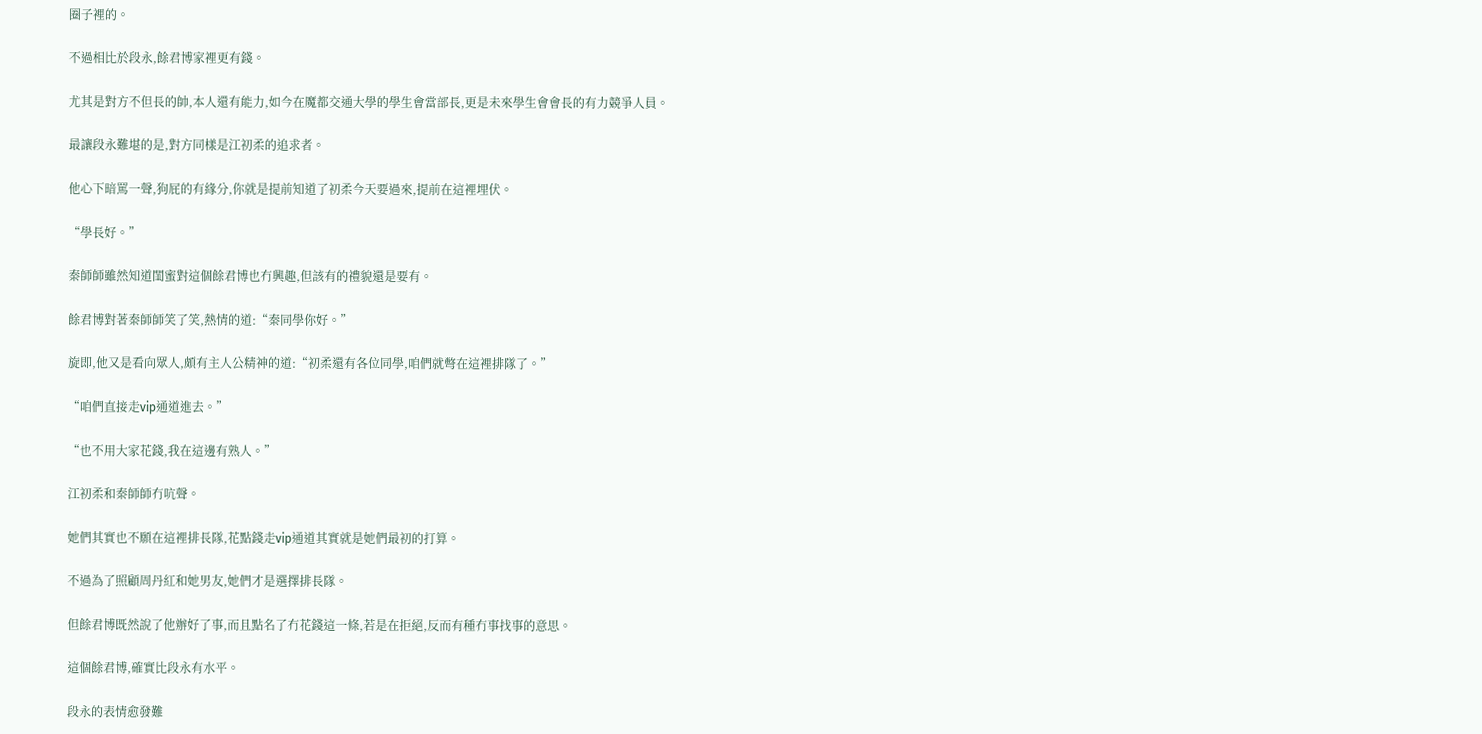圈子裡的。

不過相比於段永,餘君博家裡更有錢。

尤其是對方不但長的帥,本人還有能力,如今在魔都交通大學的學生會當部長,更是未來學生會會長的有力競爭人員。

最讓段永難堪的是,對方同樣是江初柔的追求者。

他心下暗罵一聲,狗屁的有緣分,你就是提前知道了初柔今天要過來,提前在這裡埋伏。

“學長好。”

秦師師雖然知道閨蜜對這個餘君博也冇興趣,但該有的禮貌還是要有。

餘君博對著秦師師笑了笑,熱情的道:“秦同學你好。”

旋即,他又是看向眾人,頗有主人公精神的道:“初柔還有各位同學,咱們就彆在這裡排隊了。”

“咱們直接走vip通道進去。”

“也不用大家花錢,我在這邊有熟人。”

江初柔和秦師師冇吭聲。

她們其實也不願在這裡排長隊,花點錢走vip通道其實就是她們最初的打算。

不過為了照顧周丹紅和她男友,她們才是選擇排長隊。

但餘君博既然說了他辦好了事,而且點名了冇花錢這一條,若是在拒絕,反而有種冇事找事的意思。

這個餘君博,確實比段永有水平。

段永的表情愈發難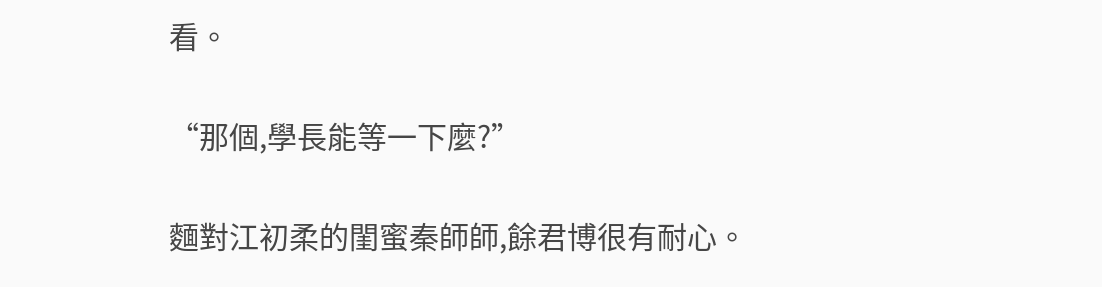看。

“那個,學長能等一下麼?”

麵對江初柔的閨蜜秦師師,餘君博很有耐心。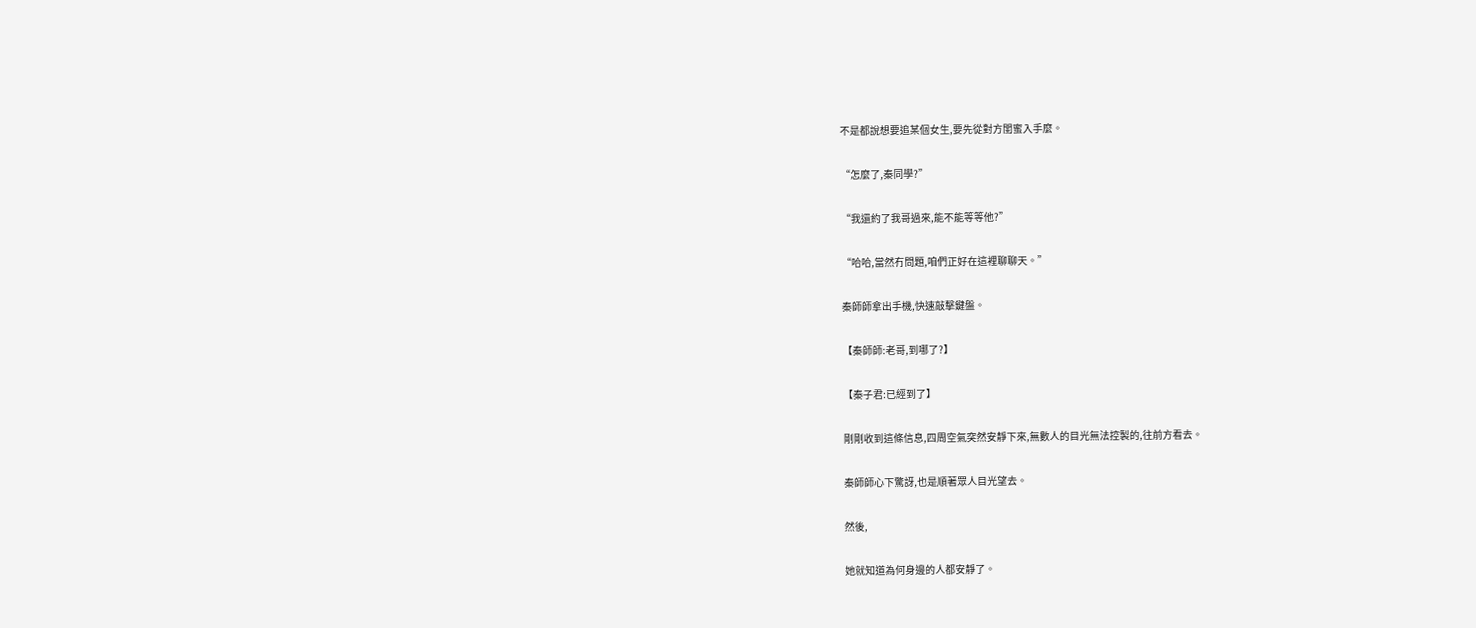不是都說想要追某個女生,要先從對方閨蜜入手麼。

“怎麼了,秦同學?”

“我還約了我哥過來,能不能等等他?”

“哈哈,當然冇問題,咱們正好在這裡聊聊天。”

秦師師拿出手機,快速敲擊鍵盤。

【秦師師:老哥,到哪了?】

【秦子君:已經到了】

剛剛收到這條信息,四周空氣突然安靜下來,無數人的目光無法控製的,往前方看去。

秦師師心下驚訝,也是順著眾人目光望去。

然後,

她就知道為何身邊的人都安靜了。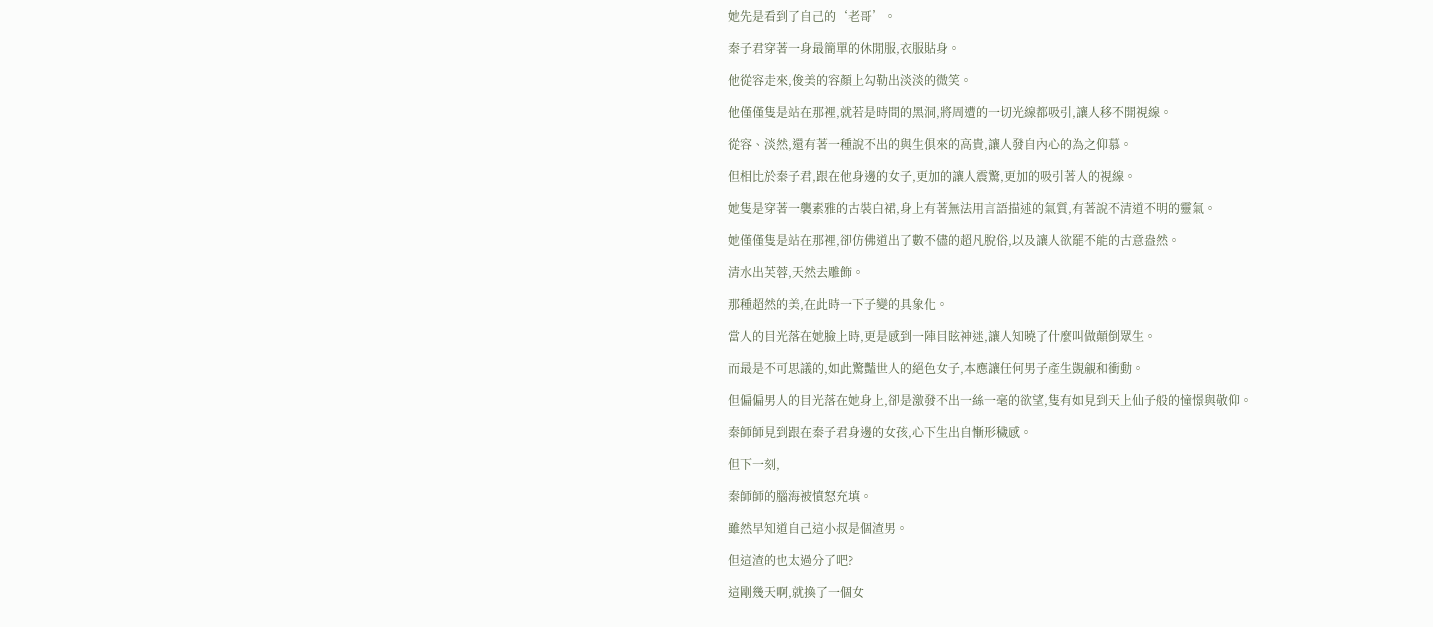她先是看到了自己的‘老哥’。

秦子君穿著一身最簡單的休閒服,衣服貼身。

他從容走來,俊美的容顏上勾勒出淡淡的微笑。

他僅僅隻是站在那裡,就若是時間的黑洞,將周遭的一切光線都吸引,讓人移不開視線。

從容、淡然,還有著一種說不出的與生俱來的高貴,讓人發自內心的為之仰慕。

但相比於秦子君,跟在他身邊的女子,更加的讓人震驚,更加的吸引著人的視線。

她隻是穿著一襲素雅的古裝白裙,身上有著無法用言語描述的氣質,有著說不清道不明的靈氣。

她僅僅隻是站在那裡,卻仿佛道出了數不儘的超凡脫俗,以及讓人欲罷不能的古意盎然。

清水出芙蓉,天然去雕飾。

那種超然的美,在此時一下子變的具象化。

當人的目光落在她臉上時,更是感到一陣目眩神迷,讓人知曉了什麼叫做顛倒眾生。

而最是不可思議的,如此驚豔世人的絕色女子,本應讓任何男子產生覬覦和衝動。

但偏偏男人的目光落在她身上,卻是激發不出一絲一毫的欲望,隻有如見到天上仙子般的憧憬與敬仰。

秦師師見到跟在秦子君身邊的女孩,心下生出自慚形穢感。

但下一刻,

秦師師的腦海被憤怒充填。

雖然早知道自己這小叔是個渣男。

但這渣的也太過分了吧?

這剛幾天啊,就換了一個女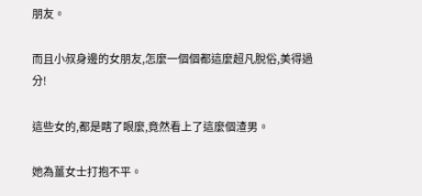朋友。

而且小叔身邊的女朋友,怎麼一個個都這麼超凡脫俗,美得過分!

這些女的,都是瞎了眼麼,竟然看上了這麼個渣男。

她為薑女士打抱不平。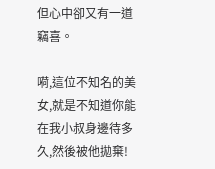但心中卻又有一道竊喜。

嗬,這位不知名的美女,就是不知道你能在我小叔身邊待多久,然後被他拋棄!